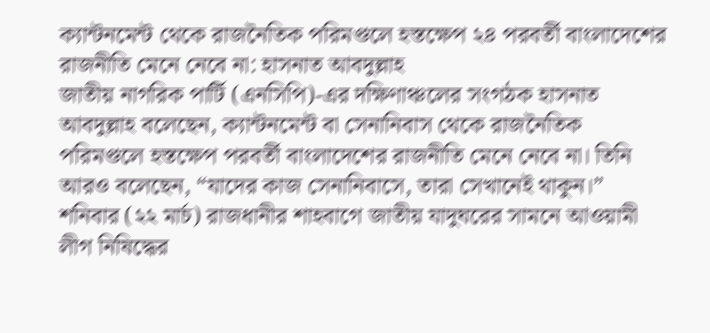ক্যান্টনমেন্ট থেকে রাজনৈতিক পরিমণ্ডলে হস্তক্ষেপ ২৪ পরবর্তী বাংলাদেশের রাজনীতি মেনে নেবে না: হাসনাত আবদুল্লাহ
জাতীয় নাগরিক পার্টি (এনসিপি)-এর দক্ষিণাঞ্চলের সংগঠক হাসনাত আবদুল্লাহ বলেছেন, ক্যান্টনমেন্ট বা সেনানিবাস থেকে রাজনৈতিক পরিমণ্ডলে হস্তক্ষেপ পরবর্তী বাংলাদেশের রাজনীতি মেনে নেবে না। তিনি আরও বলেছেন, “যাদের কাজ সেনানিবাসে, তারা সেখানেই থাকুন।”
শনিবার (২২ মার্চ) রাজধানীর শাহবাগে জাতীয় যাদুঘরের সামনে আওয়ামী লীগ নিষিদ্ধের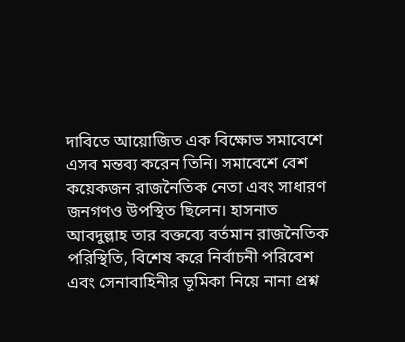দাবিতে আয়োজিত এক বিক্ষোভ সমাবেশে এসব মন্তব্য করেন তিনি। সমাবেশে বেশ কয়েকজন রাজনৈতিক নেতা এবং সাধারণ জনগণও উপস্থিত ছিলেন। হাসনাত আবদুল্লাহ তার বক্তব্যে বর্তমান রাজনৈতিক পরিস্থিতি, বিশেষ করে নির্বাচনী পরিবেশ এবং সেনাবাহিনীর ভূমিকা নিয়ে নানা প্রশ্ন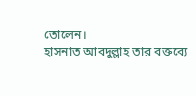তোলেন।
হাসনাত আবদুল্লাহ তার বক্তব্যে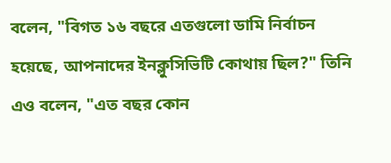বলেন, "বিগত ১৬ বছরে এতগুলো ডামি নির্বাচন হয়েছে, আপনাদের ইনক্লুসিভিটি কোথায় ছিল?" তিনি এও বলেন, "এত বছর কোন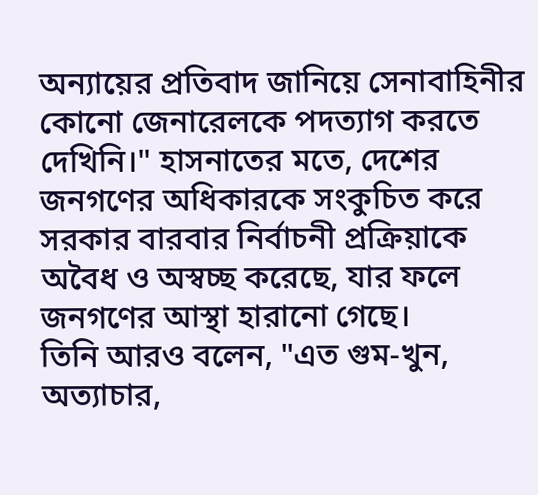অন্যায়ের প্রতিবাদ জানিয়ে সেনাবাহিনীর কোনো জেনারেলকে পদত্যাগ করতে দেখিনি।" হাসনাতের মতে, দেশের জনগণের অধিকারকে সংকুচিত করে সরকার বারবার নির্বাচনী প্রক্রিয়াকে অবৈধ ও অস্বচ্ছ করেছে, যার ফলে জনগণের আস্থা হারানো গেছে।
তিনি আরও বলেন, "এত গুম-খুন, অত্যাচার,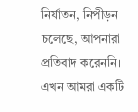নির্যাতন, নিপীড়ন চলেছে, আপনারা প্রতিবাদ করেননি। এখন আমরা একটি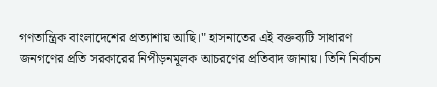গণতান্ত্রিক বাংলাদেশের প্রত্যাশায় আছি।" হাসনাতের এই বক্তব্যটি সাধারণ জনগণের প্রতি সরকারের নিপীড়নমূলক আচরণের প্রতিবাদ জানায়। তিনি নির্বাচন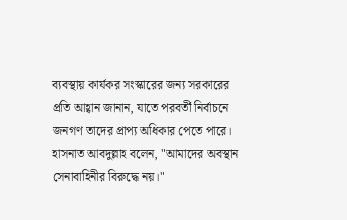ব্যবস্থায় কার্যকর সংস্কারের জন্য সরকারের প্রতি আহ্বান জানান, যাতে পরবর্তী নির্বাচনে জনগণ তাদের প্রাপ্য অধিকার পেতে পারে।
হাসনাত আবদুল্লাহ বলেন, "আমাদের অবস্থান সেনাবাহিনীর বিরুদ্ধে নয়।"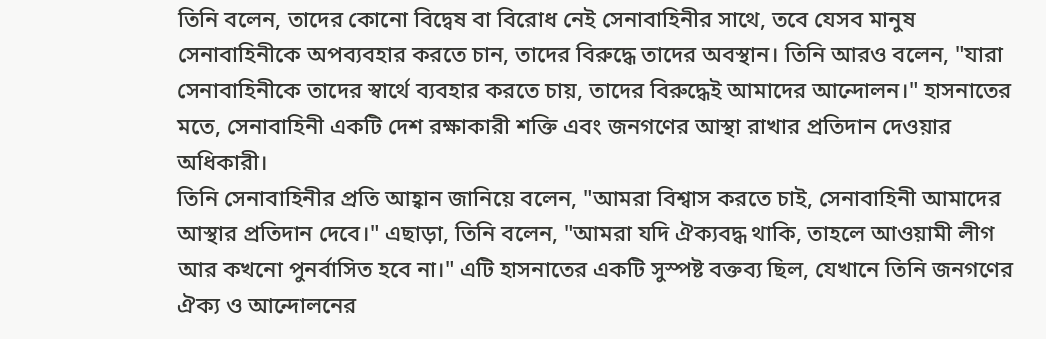তিনি বলেন, তাদের কোনো বিদ্বেষ বা বিরোধ নেই সেনাবাহিনীর সাথে, তবে যেসব মানুষ সেনাবাহিনীকে অপব্যবহার করতে চান, তাদের বিরুদ্ধে তাদের অবস্থান। তিনি আরও বলেন, "যারা সেনাবাহিনীকে তাদের স্বার্থে ব্যবহার করতে চায়, তাদের বিরুদ্ধেই আমাদের আন্দোলন।" হাসনাতের মতে, সেনাবাহিনী একটি দেশ রক্ষাকারী শক্তি এবং জনগণের আস্থা রাখার প্রতিদান দেওয়ার অধিকারী।
তিনি সেনাবাহিনীর প্রতি আহ্বান জানিয়ে বলেন, "আমরা বিশ্বাস করতে চাই, সেনাবাহিনী আমাদের আস্থার প্রতিদান দেবে।" এছাড়া, তিনি বলেন, "আমরা যদি ঐক্যবদ্ধ থাকি, তাহলে আওয়ামী লীগ আর কখনো পুনর্বাসিত হবে না।" এটি হাসনাতের একটি সুস্পষ্ট বক্তব্য ছিল, যেখানে তিনি জনগণের ঐক্য ও আন্দোলনের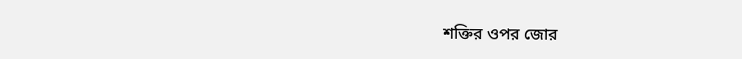শক্তির ওপর জোর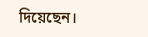দিয়েছেন।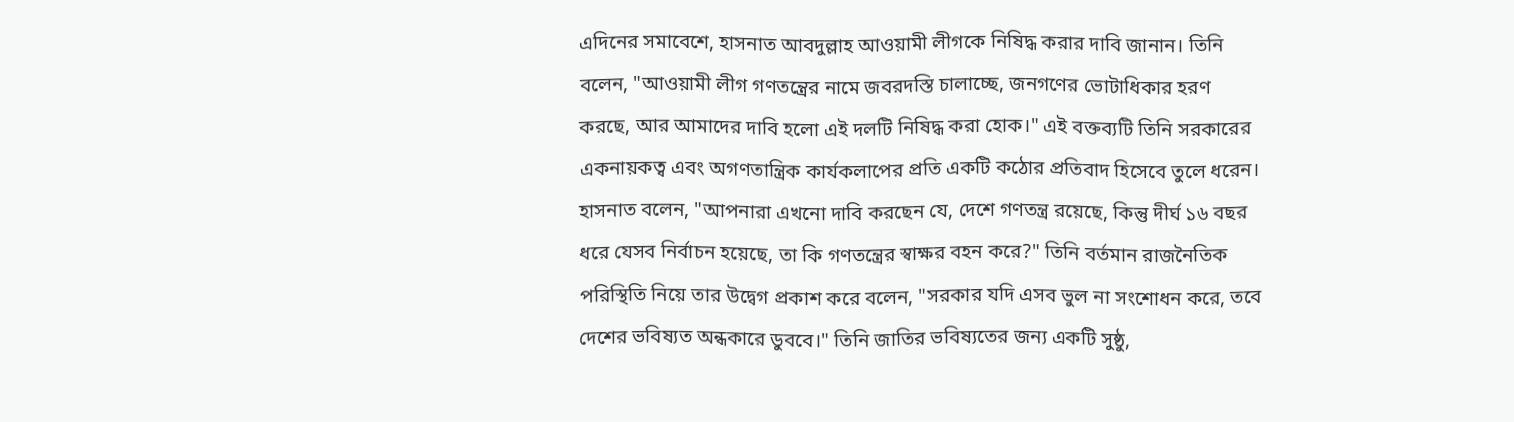এদিনের সমাবেশে, হাসনাত আবদুল্লাহ আওয়ামী লীগকে নিষিদ্ধ করার দাবি জানান। তিনি বলেন, "আওয়ামী লীগ গণতন্ত্রের নামে জবরদস্তি চালাচ্ছে, জনগণের ভোটাধিকার হরণ করছে, আর আমাদের দাবি হলো এই দলটি নিষিদ্ধ করা হোক।" এই বক্তব্যটি তিনি সরকারের একনায়কত্ব এবং অগণতান্ত্রিক কার্যকলাপের প্রতি একটি কঠোর প্রতিবাদ হিসেবে তুলে ধরেন।
হাসনাত বলেন, "আপনারা এখনো দাবি করছেন যে, দেশে গণতন্ত্র রয়েছে, কিন্তু দীর্ঘ ১৬ বছর ধরে যেসব নির্বাচন হয়েছে, তা কি গণতন্ত্রের স্বাক্ষর বহন করে?" তিনি বর্তমান রাজনৈতিক পরিস্থিতি নিয়ে তার উদ্বেগ প্রকাশ করে বলেন, "সরকার যদি এসব ভুল না সংশোধন করে, তবে দেশের ভবিষ্যত অন্ধকারে ডুববে।" তিনি জাতির ভবিষ্যতের জন্য একটি সুষ্ঠু,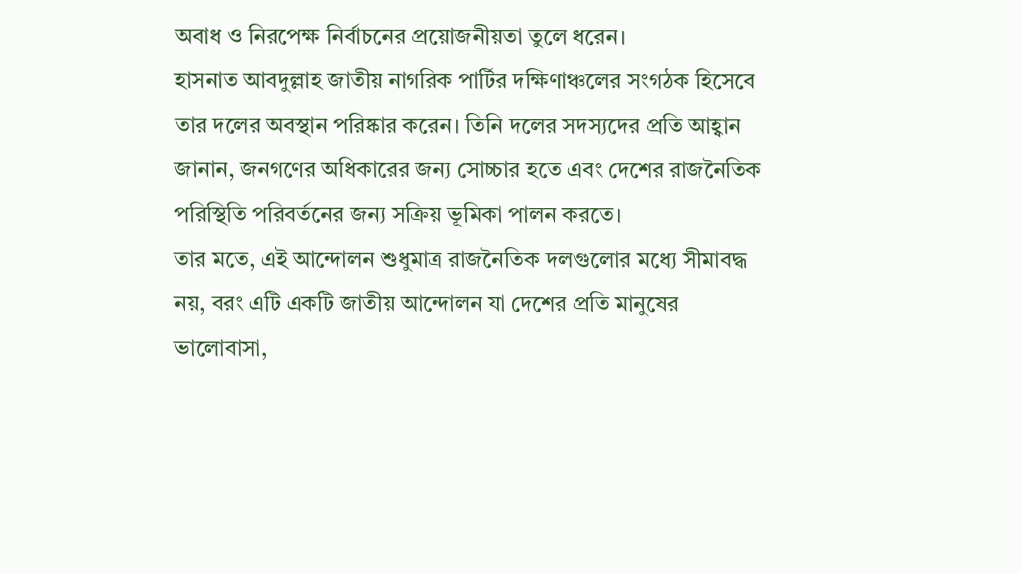অবাধ ও নিরপেক্ষ নির্বাচনের প্রয়োজনীয়তা তুলে ধরেন।
হাসনাত আবদুল্লাহ জাতীয় নাগরিক পার্টির দক্ষিণাঞ্চলের সংগঠক হিসেবে তার দলের অবস্থান পরিষ্কার করেন। তিনি দলের সদস্যদের প্রতি আহ্বান জানান, জনগণের অধিকারের জন্য সোচ্চার হতে এবং দেশের রাজনৈতিক পরিস্থিতি পরিবর্তনের জন্য সক্রিয় ভূমিকা পালন করতে।
তার মতে, এই আন্দোলন শুধুমাত্র রাজনৈতিক দলগুলোর মধ্যে সীমাবদ্ধ নয়, বরং এটি একটি জাতীয় আন্দোলন যা দেশের প্রতি মানুষের ভালোবাসা,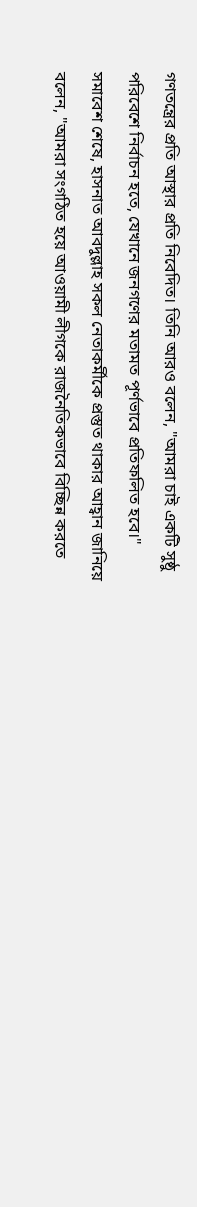গণতন্ত্রের প্রতি আস্থার প্রতি নিবেদিত। তিনি আরও বলেন, "আমরা চাই একটি সুষ্ঠু পরিবেশে নির্বাচন হতে, যেখানে জনগণের মতামত পূর্ণভাবে প্রতিফলিত হবে।"
সমাবেশ শেষে, হাসনাত আবদুল্লাহ সকল নেতাকর্মীকে প্রস্তুত থাকার আহ্বান জানিয়ে বলেন, "আমরা সংগঠিত হয়ে আওয়ামী লীগকে রাজনৈতিকভাবে বিচ্ছিন্ন করতে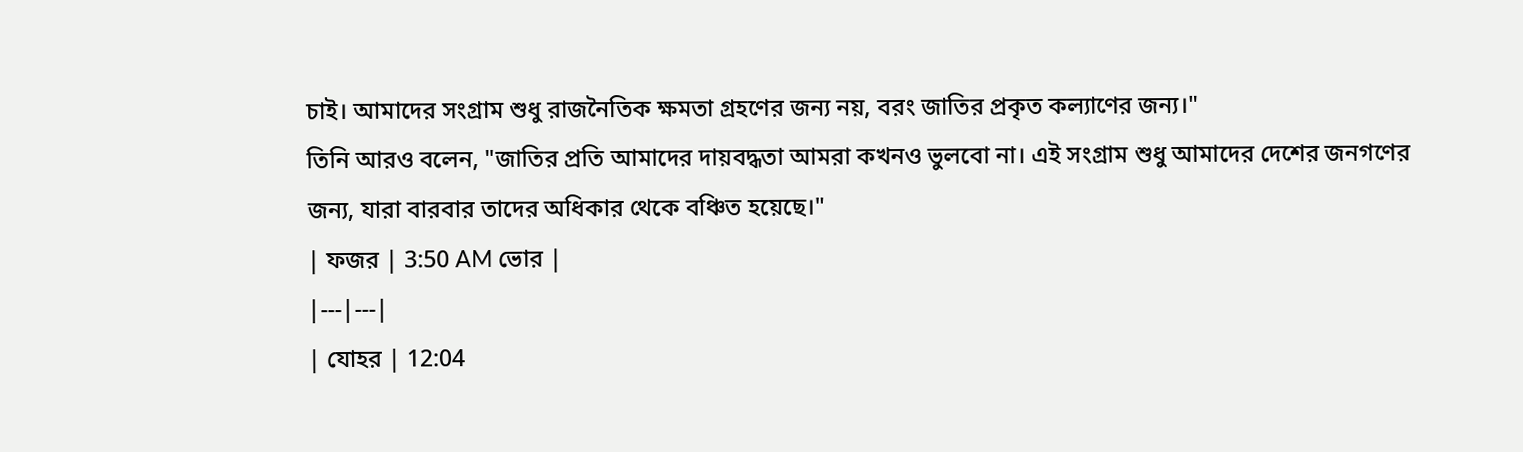চাই। আমাদের সংগ্রাম শুধু রাজনৈতিক ক্ষমতা গ্রহণের জন্য নয়, বরং জাতির প্রকৃত কল্যাণের জন্য।"
তিনি আরও বলেন, "জাতির প্রতি আমাদের দায়বদ্ধতা আমরা কখনও ভুলবো না। এই সংগ্রাম শুধু আমাদের দেশের জনগণের জন্য, যারা বারবার তাদের অধিকার থেকে বঞ্চিত হয়েছে।"
| ফজর | 3:50 AM ভোর |
|---|---|
| যোহর | 12:04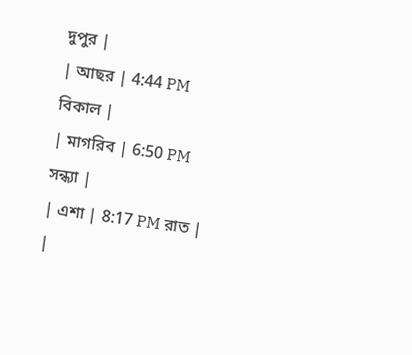দুপুর |
| আছর | 4:44 PM বিকাল |
| মাগরিব | 6:50 PM সন্ধ্যা |
| এশা | 8:17 PM রাত |
|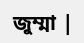জুম্মা |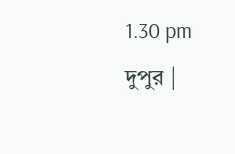1.30 pm দুপুর |